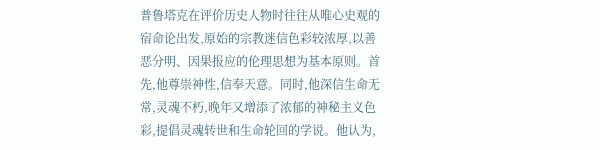普鲁塔克在评价历史人物时往往从唯心史观的宿命论出发,原始的宗教迷信色彩较浓厚,以善恶分明、因果报应的伦理思想为基本原则。首先,他尊崇神性,信奉天意。同时,他深信生命无常,灵魂不朽,晚年又增添了浓郁的神秘主义色彩,提倡灵魂转世和生命轮回的学说。他认为,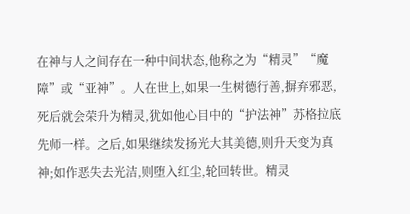在神与人之间存在一种中间状态,他称之为“精灵”“魔障”或“亚神”。人在世上,如果一生树德行善,摒弃邪恶,死后就会荣升为精灵,犹如他心目中的“护法神”苏格拉底先师一样。之后,如果继续发扬光大其美德,则升天变为真神;如作恶失去光洁,则堕入红尘,轮回转世。精灵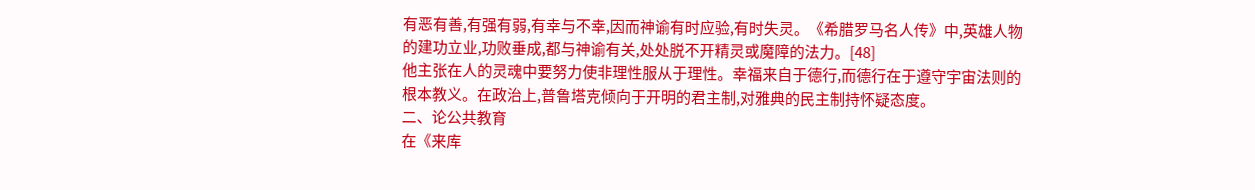有恶有善,有强有弱,有幸与不幸,因而神谕有时应验,有时失灵。《希腊罗马名人传》中,英雄人物的建功立业,功败垂成,都与神谕有关,处处脱不开精灵或魔障的法力。[48]
他主张在人的灵魂中要努力使非理性服从于理性。幸福来自于德行,而德行在于遵守宇宙法则的根本教义。在政治上,普鲁塔克倾向于开明的君主制,对雅典的民主制持怀疑态度。
二、论公共教育
在《来库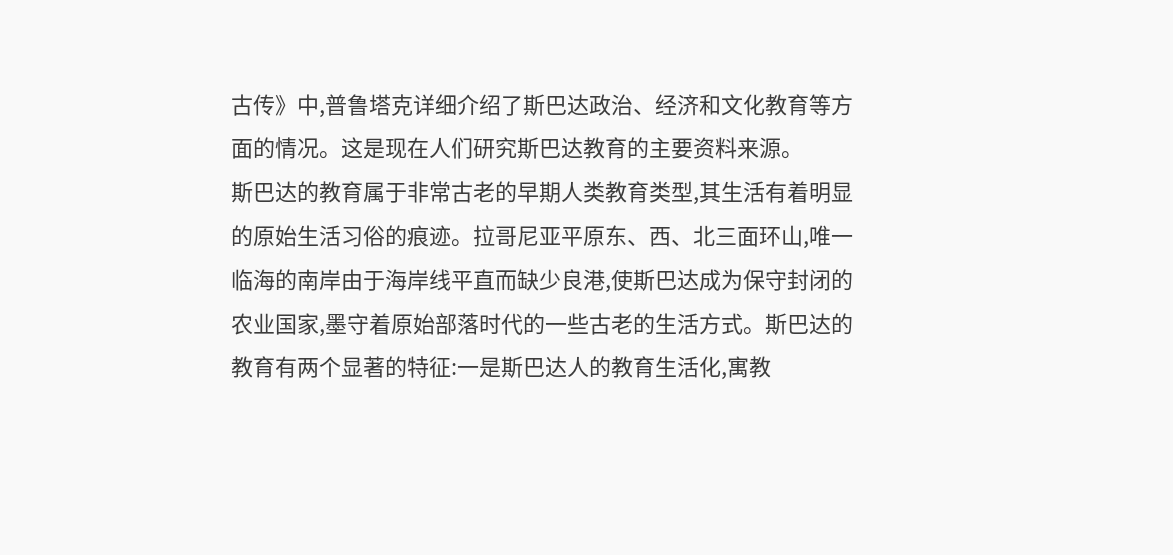古传》中,普鲁塔克详细介绍了斯巴达政治、经济和文化教育等方面的情况。这是现在人们研究斯巴达教育的主要资料来源。
斯巴达的教育属于非常古老的早期人类教育类型,其生活有着明显的原始生活习俗的痕迹。拉哥尼亚平原东、西、北三面环山,唯一临海的南岸由于海岸线平直而缺少良港,使斯巴达成为保守封闭的农业国家,墨守着原始部落时代的一些古老的生活方式。斯巴达的教育有两个显著的特征:一是斯巴达人的教育生活化,寓教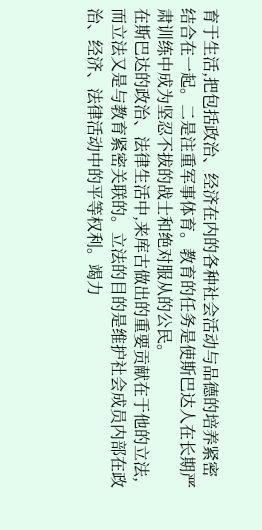育于生活,把包括政治、经济在内的各种社会活动与品德的培养紧密结合在一起。二是注重军事体育。教育的任务是使斯巴达人在长期严肃训练中成为坚忍不拔的战士和绝对服从的公民。
在斯巴达的政治、法律生活中,来库古做出的重要贡献在于他的立法,而立法又是与教育紧密关联的。立法的目的是维护社会成员内部在政治、经济、法律活动中的平等权利。竭力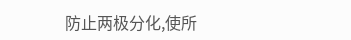防止两极分化,使所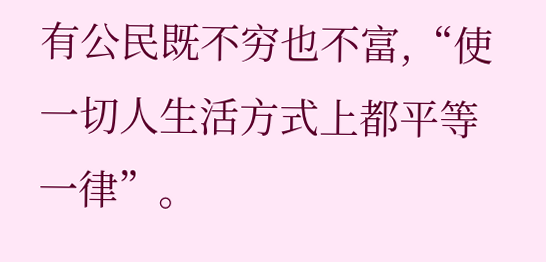有公民既不穷也不富,“使一切人生活方式上都平等一律”。